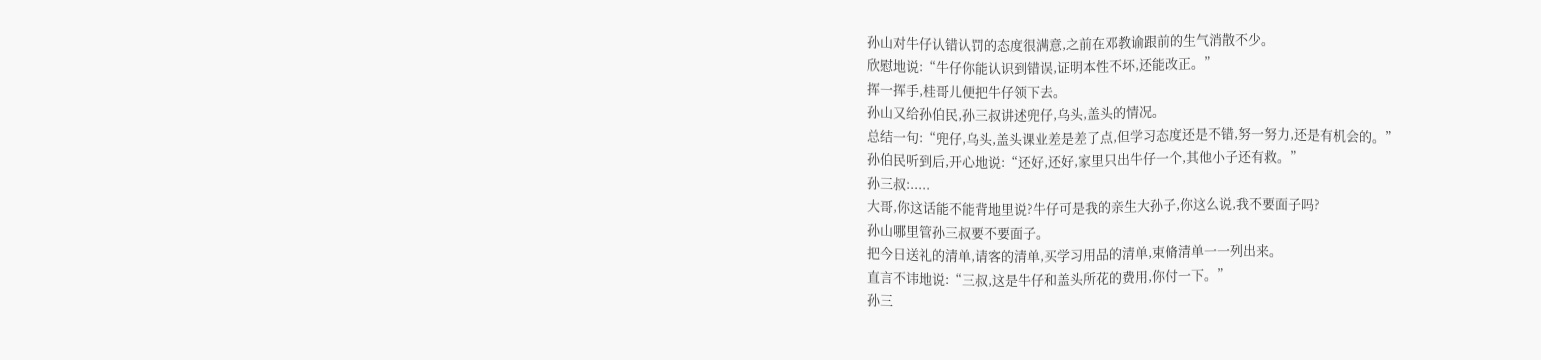孙山对牛仔认错认罚的态度很满意,之前在邓教谕跟前的生气消散不少。
欣慰地说:“牛仔你能认识到错误,证明本性不坏,还能改正。”
挥一挥手,桂哥儿便把牛仔领下去。
孙山又给孙伯民,孙三叔讲述兜仔,乌头,盖头的情况。
总结一句:“兜仔,乌头,盖头课业差是差了点,但学习态度还是不错,努一努力,还是有机会的。”
孙伯民听到后,开心地说:“还好,还好,家里只出牛仔一个,其他小子还有救。”
孙三叔:.....
大哥,你这话能不能背地里说?牛仔可是我的亲生大孙子,你这么说,我不要面子吗?
孙山哪里管孙三叔要不要面子。
把今日送礼的清单,请客的清单,买学习用品的清单,束脩清单一一列出来。
直言不讳地说:“三叔,这是牛仔和盖头所花的费用,你付一下。”
孙三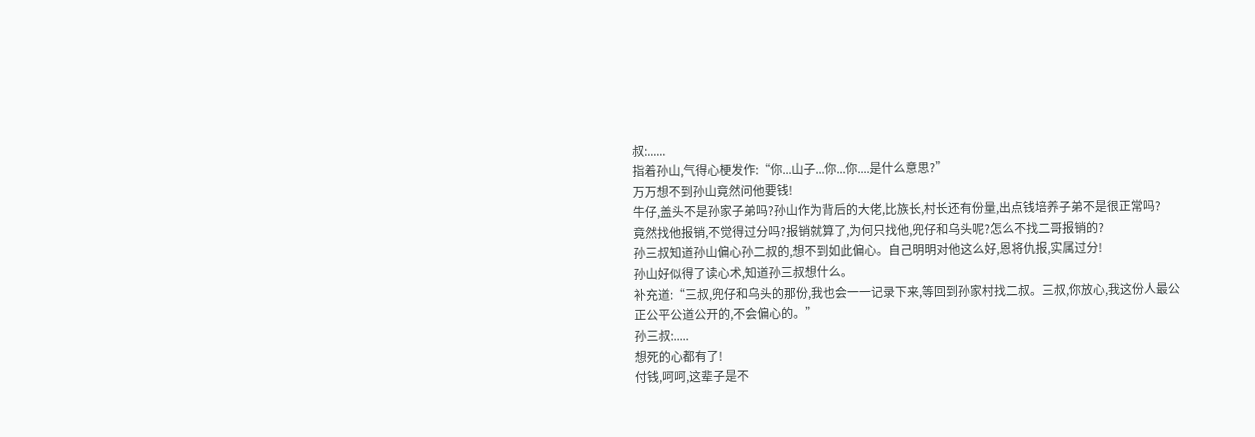叔:......
指着孙山,气得心梗发作:“你...山子...你...你....是什么意思?”
万万想不到孙山竟然问他要钱!
牛仔,盖头不是孙家子弟吗?孙山作为背后的大佬,比族长,村长还有份量,出点钱培养子弟不是很正常吗?
竟然找他报销,不觉得过分吗?报销就算了,为何只找他,兜仔和乌头呢?怎么不找二哥报销的?
孙三叔知道孙山偏心孙二叔的,想不到如此偏心。自己明明对他这么好,恩将仇报,实属过分!
孙山好似得了读心术,知道孙三叔想什么。
补充道:“三叔,兜仔和乌头的那份,我也会一一记录下来,等回到孙家村找二叔。三叔,你放心,我这份人最公正公平公道公开的,不会偏心的。”
孙三叔:.....
想死的心都有了!
付钱,呵呵,这辈子是不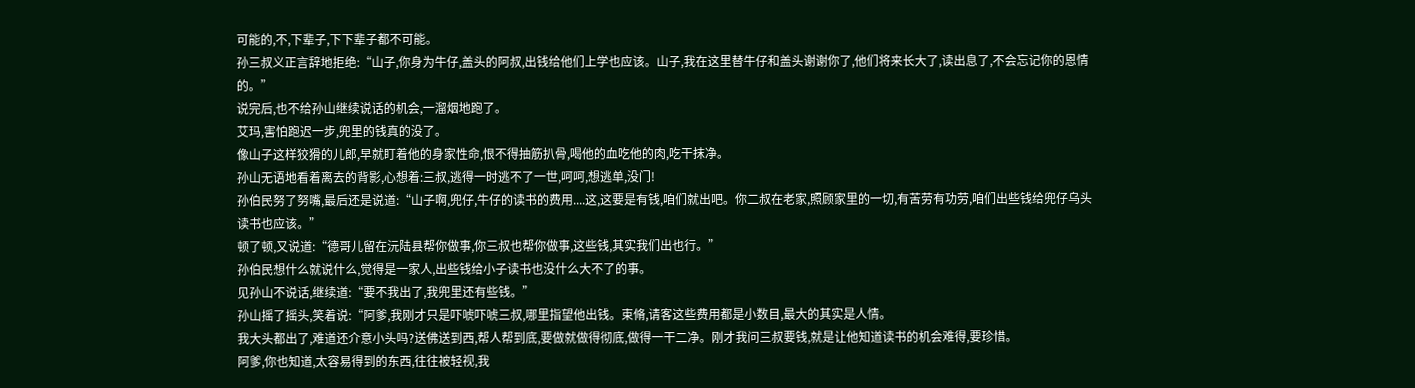可能的,不,下辈子,下下辈子都不可能。
孙三叔义正言辞地拒绝:“山子,你身为牛仔,盖头的阿叔,出钱给他们上学也应该。山子,我在这里替牛仔和盖头谢谢你了,他们将来长大了,读出息了,不会忘记你的恩情的。”
说完后,也不给孙山继续说话的机会,一溜烟地跑了。
艾玛,害怕跑迟一步,兜里的钱真的没了。
像山子这样狡猾的儿郎,早就盯着他的身家性命,恨不得抽筋扒骨,喝他的血吃他的肉,吃干抹净。
孙山无语地看着离去的背影,心想着:三叔,逃得一时逃不了一世,呵呵,想逃单,没门!
孙伯民努了努嘴,最后还是说道:“山子啊,兜仔,牛仔的读书的费用....这,这要是有钱,咱们就出吧。你二叔在老家,照顾家里的一切,有苦劳有功劳,咱们出些钱给兜仔乌头读书也应该。”
顿了顿,又说道:“德哥儿留在沅陆县帮你做事,你三叔也帮你做事,这些钱,其实我们出也行。”
孙伯民想什么就说什么,觉得是一家人,出些钱给小子读书也没什么大不了的事。
见孙山不说话,继续道:“要不我出了,我兜里还有些钱。”
孙山摇了摇头,笑着说:“阿爹,我刚才只是吓唬吓唬三叔,哪里指望他出钱。束脩,请客这些费用都是小数目,最大的其实是人情。
我大头都出了,难道还介意小头吗?送佛送到西,帮人帮到底,要做就做得彻底,做得一干二净。刚才我问三叔要钱,就是让他知道读书的机会难得,要珍惜。
阿爹,你也知道,太容易得到的东西,往往被轻视,我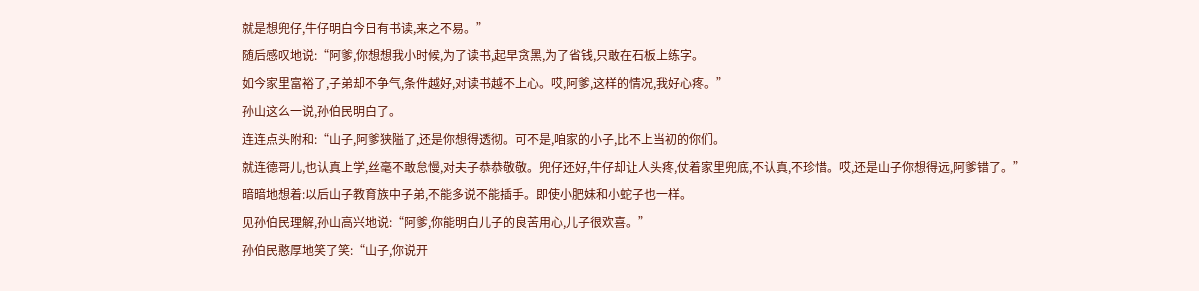就是想兜仔,牛仔明白今日有书读,来之不易。”
随后感叹地说:“阿爹,你想想我小时候,为了读书,起早贪黑,为了省钱,只敢在石板上练字。
如今家里富裕了,子弟却不争气,条件越好,对读书越不上心。哎,阿爹,这样的情况,我好心疼。”
孙山这么一说,孙伯民明白了。
连连点头附和:“山子,阿爹狭隘了,还是你想得透彻。可不是,咱家的小子,比不上当初的你们。
就连德哥儿,也认真上学,丝毫不敢怠慢,对夫子恭恭敬敬。兜仔还好,牛仔却让人头疼,仗着家里兜底,不认真,不珍惜。哎,还是山子你想得远,阿爹错了。”
暗暗地想着:以后山子教育族中子弟,不能多说不能插手。即使小肥妹和小蛇子也一样。
见孙伯民理解,孙山高兴地说:“阿爹,你能明白儿子的良苦用心,儿子很欢喜。”
孙伯民憨厚地笑了笑:“山子,你说开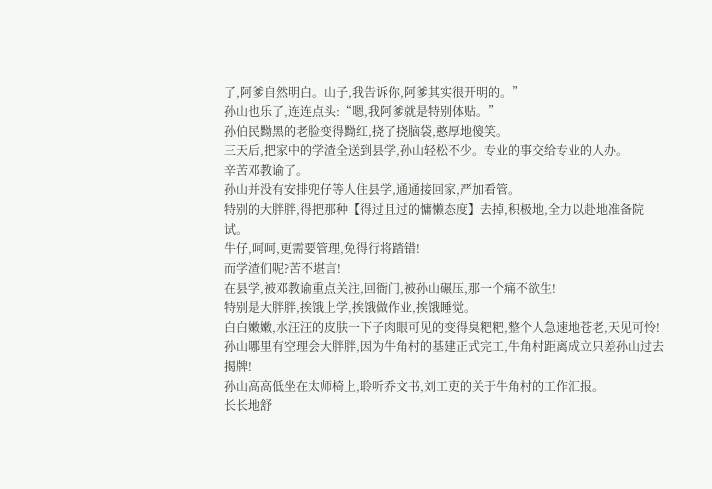了,阿爹自然明白。山子,我告诉你,阿爹其实很开明的。”
孙山也乐了,连连点头:“嗯,我阿爹就是特别体贴。”
孙伯民黝黑的老脸变得黝红,挠了挠脑袋,憨厚地傻笑。
三天后,把家中的学渣全送到县学,孙山轻松不少。专业的事交给专业的人办。
辛苦邓教谕了。
孙山并没有安排兜仔等人住县学,通通接回家,严加看管。
特别的大胖胖,得把那种【得过且过的慵懒态度】去掉,积极地,全力以赴地准备院试。
牛仔,呵呵,更需要管理,免得行将踏错!
而学渣们呢?苦不堪言!
在县学,被邓教谕重点关注,回衙门,被孙山碾压,那一个痛不欲生!
特别是大胖胖,挨饿上学,挨饿做作业,挨饿睡觉。
白白嫩嫩,水汪汪的皮肤一下子肉眼可见的变得臭粑粑,整个人急速地苍老,天见可怜!
孙山哪里有空理会大胖胖,因为牛角村的基建正式完工,牛角村距离成立只差孙山过去揭牌!
孙山高高低坐在太师椅上,聆听乔文书,刘工吏的关于牛角村的工作汇报。
长长地舒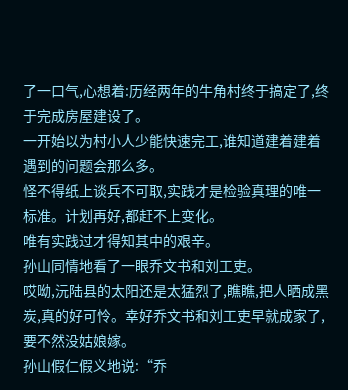了一口气,心想着:历经两年的牛角村终于搞定了,终于完成房屋建设了。
一开始以为村小人少能快速完工,谁知道建着建着遇到的问题会那么多。
怪不得纸上谈兵不可取,实践才是检验真理的唯一标准。计划再好,都赶不上变化。
唯有实践过才得知其中的艰辛。
孙山同情地看了一眼乔文书和刘工吏。
哎呦,沅陆县的太阳还是太猛烈了,瞧瞧,把人晒成黑炭,真的好可怜。幸好乔文书和刘工吏早就成家了,要不然没姑娘嫁。
孙山假仁假义地说:“乔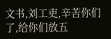文书,刘工吏,辛苦你们了,给你们放五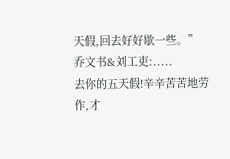天假,回去好好歇一些。”
乔文书&刘工吏:.....
去你的五天假!辛辛苦苦地劳作,才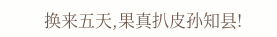换来五天,果真扒皮孙知县!